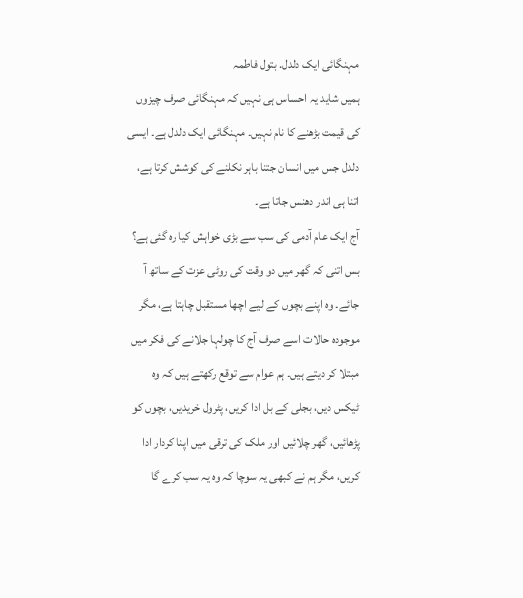مہنگائی ایک دلدل. بتول فاطمہ
ہمیں شاید یہ احساس ہی نہیں کہ مہنگائی صرف چیزوں کی قیمت بڑھنے کا نام نہیں۔ مہنگائی ایک دلدل ہے۔ ایسی دلدل جس میں انسان جتنا باہر نکلنے کی کوشش کرتا ہے، اتنا ہی اندر دھنس جاتا ہے۔
آج ایک عام آدمی کی سب سے بڑی خواہش کیا رہ گئی ہے؟ بس اتنی کہ گھر میں دو وقت کی روٹی عزت کے ساتھ آ جائے۔ وہ اپنے بچوں کے لیے اچھا مستقبل چاہتا ہے، مگر موجودہ حالات اسے صرف آج کا چولہا جلانے کی فکر میں مبتلا کر دیتے ہیں۔ ہم عوام سے توقع رکھتے ہیں کہ وہ ٹیکس دیں، بجلی کے بل ادا کریں، پٹرول خریدیں، بچوں کو پڑھائیں، گھر چلائیں اور ملک کی ترقی میں اپنا کردار ادا کریں، مگر ہم نے کبھی یہ سوچا کہ وہ یہ سب کرے گا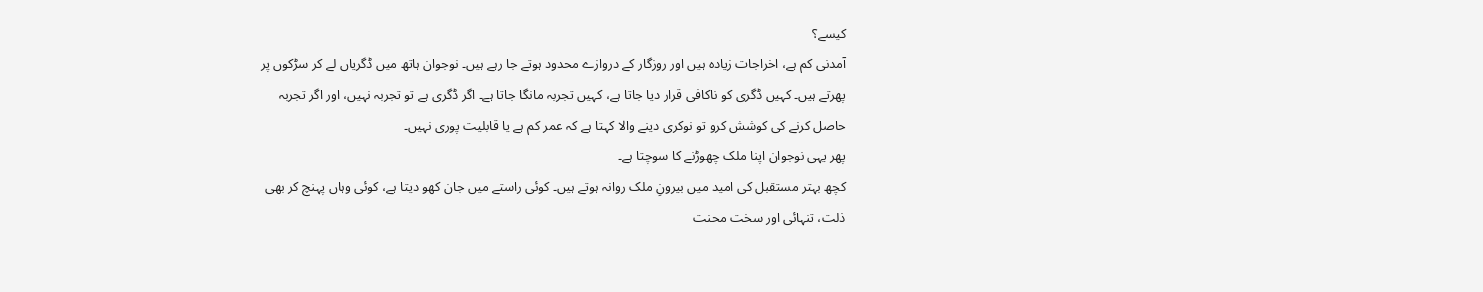کیسے؟
آمدنی کم ہے، اخراجات زیادہ ہیں اور روزگار کے دروازے محدود ہوتے جا رہے ہیں۔ نوجوان ہاتھ میں ڈگریاں لے کر سڑکوں پر پھرتے ہیں۔ کہیں ڈگری کو ناکافی قرار دیا جاتا ہے، کہیں تجربہ مانگا جاتا ہے۔ اگر ڈگری ہے تو تجربہ نہیں، اور اگر تجربہ حاصل کرنے کی کوشش کرو تو نوکری دینے والا کہتا ہے کہ عمر کم ہے یا قابلیت پوری نہیں۔
پھر یہی نوجوان اپنا ملک چھوڑنے کا سوچتا ہے۔
کچھ بہتر مستقبل کی امید میں بیرونِ ملک روانہ ہوتے ہیں۔ کوئی راستے میں جان کھو دیتا ہے، کوئی وہاں پہنچ کر بھی ذلت، تنہائی اور سخت محنت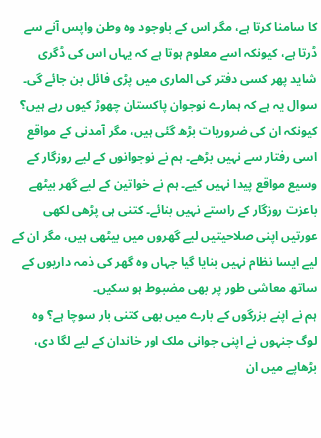کا سامنا کرتا ہے، مگر اس کے باوجود وہ وطن واپس آنے سے ڈرتا ہے، کیونکہ اسے معلوم ہوتا ہے کہ یہاں اس کی ڈگری شاید پھر کسی دفتر کی الماری میں پڑی فائل بن جائے گی۔
سوال یہ ہے کہ ہمارے نوجوان پاکستان چھوڑ کیوں رہے ہیں؟
کیونکہ ان کی ضروریات بڑھ گئی ہیں، مگر آمدنی کے مواقع اسی رفتار سے نہیں بڑھے۔ ہم نے نوجوانوں کے لیے روزگار کے وسیع مواقع پیدا نہیں کیے۔ ہم نے خواتین کے لیے گھر بیٹھے باعزت روزگار کے راستے نہیں بنائے۔ کتنی ہی پڑھی لکھی عورتیں اپنی صلاحیتیں لیے گھروں میں بیٹھی ہیں، مگر ان کے لیے ایسا نظام نہیں بنایا گیا جہاں وہ گھر کی ذمہ داریوں کے ساتھ معاشی طور پر بھی مضبوط ہو سکیں۔
ہم نے اپنے بزرگوں کے بارے میں بھی کتنی بار سوچا ہے؟ وہ لوگ جنہوں نے اپنی جوانی ملک اور خاندان کے لیے لگا دی، بڑھاپے میں ان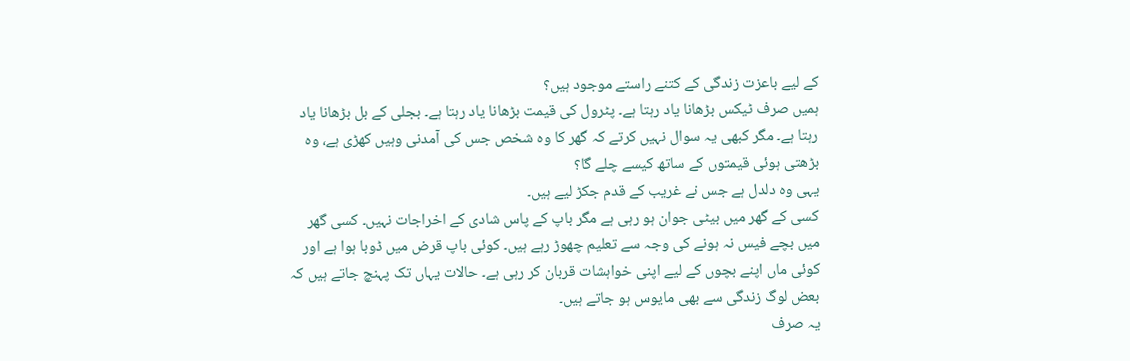کے لیے باعزت زندگی کے کتنے راستے موجود ہیں؟
ہمیں صرف ٹیکس بڑھانا یاد رہتا ہے۔ پٹرول کی قیمت بڑھانا یاد رہتا ہے۔ بجلی کے بل بڑھانا یاد رہتا ہے۔ مگر کبھی یہ سوال نہیں کرتے کہ گھر کا وہ شخص جس کی آمدنی وہیں کھڑی ہے، وہ بڑھتی ہوئی قیمتوں کے ساتھ کیسے چلے گا؟
یہی وہ دلدل ہے جس نے غریب کے قدم جکڑ لیے ہیں۔
کسی کے گھر میں بیٹی جوان ہو رہی ہے مگر باپ کے پاس شادی کے اخراجات نہیں۔ کسی گھر میں بچے فیس نہ ہونے کی وجہ سے تعلیم چھوڑ رہے ہیں۔ کوئی باپ قرض میں ڈوبا ہوا ہے اور کوئی ماں اپنے بچوں کے لیے اپنی خواہشات قربان کر رہی ہے۔ حالات یہاں تک پہنچ جاتے ہیں کہ بعض لوگ زندگی سے بھی مایوس ہو جاتے ہیں۔
یہ صرف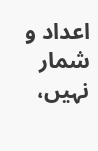اعداد و شمار نہیں،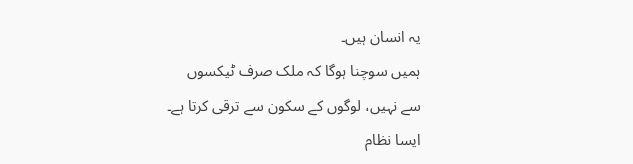یہ انسان ہیں۔
ہمیں سوچنا ہوگا کہ ملک صرف ٹیکسوں سے نہیں، لوگوں کے سکون سے ترقی کرتا ہے۔ ایسا نظام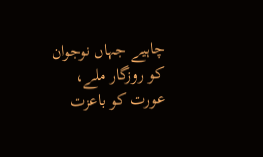چاہیے جہاں نوجوان کو روزگار ملے، عورت کو باعزت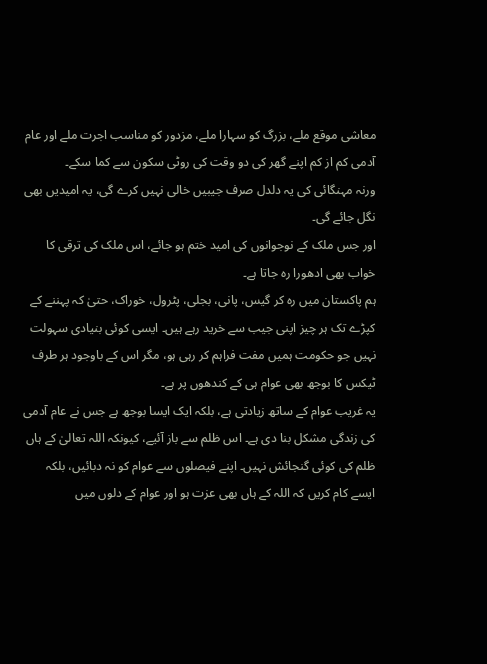معاشی موقع ملے، بزرگ کو سہارا ملے، مزدور کو مناسب اجرت ملے اور عام آدمی کم از کم اپنے گھر کی دو وقت کی روٹی سکون سے کما سکے۔
ورنہ مہنگائی کی یہ دلدل صرف جیبیں خالی نہیں کرے گی، یہ امیدیں بھی نگل جائے گی۔
اور جس ملک کے نوجوانوں کی امید ختم ہو جائے، اس ملک کی ترقی کا خواب بھی ادھورا رہ جاتا ہے۔
ہم پاکستان میں رہ کر گیس، پانی، بجلی، پٹرول، خوراک، حتیٰ کہ پہننے کے کپڑے تک ہر چیز اپنی جیب سے خرید رہے ہیں۔ ایسی کوئی بنیادی سہولت نہیں جو حکومت ہمیں مفت فراہم کر رہی ہو، مگر اس کے باوجود ہر طرف ٹیکس کا بوجھ بھی عوام ہی کے کندھوں پر ہے۔
یہ غریب عوام کے ساتھ زیادتی ہے، بلکہ ایک ایسا بوجھ ہے جس نے عام آدمی کی زندگی مشکل بنا دی ہے۔ اس ظلم سے باز آئیے، کیونکہ اللہ تعالیٰ کے ہاں ظلم کی کوئی گنجائش نہیں۔ اپنے فیصلوں سے عوام کو نہ دبائیں، بلکہ ایسے کام کریں کہ اللہ کے ہاں بھی عزت ہو اور عوام کے دلوں میں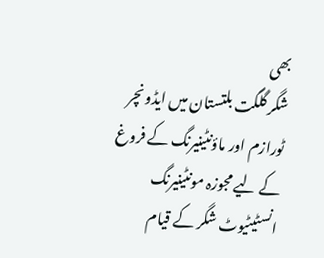بھی
شگر گلگت بلتستان میں ایڈونچر ٹورازم اور ماؤنٹینیرنگ کے فروغ کے لیے مجوزہ مونٹینیرنگ انسٹیٹیوٹ شگر کے قیام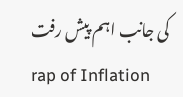کی جانب اہم پیش رفت
rap of Inflation